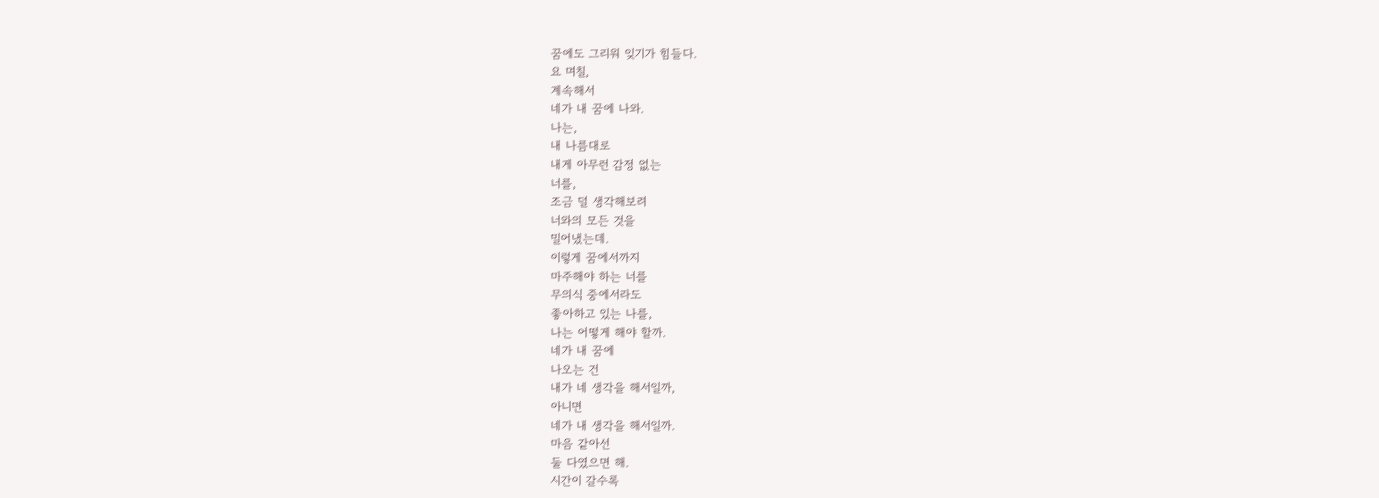꿈에도 그리워 잊기가 힘들다.
요 며칠,
계속해서
네가 내 꿈에 나와.
나는,
내 나름대로
내게 아무런 감정 없는
너를,
조금 덜 생각해보려
너와의 모든 것을
밀어냈는데.
이렇게 꿈에서까지
마주해야 하는 너를
무의식 중에서라도
좋아하고 있는 나를,
나는 어떻게 해야 할까.
네가 내 꿈에
나오는 건
내가 네 생각을 해서일까,
아니면
네가 내 생각을 해서일까.
마음 같아선
둘 다였으면 해.
시간이 갈수록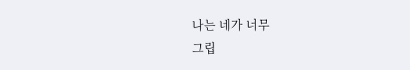나는 네가 너무
그립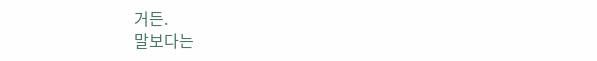거든.
말보다는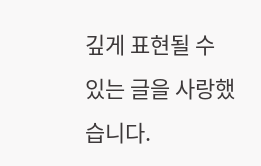깊게 표현될 수 있는 글을 사랑했습니다.